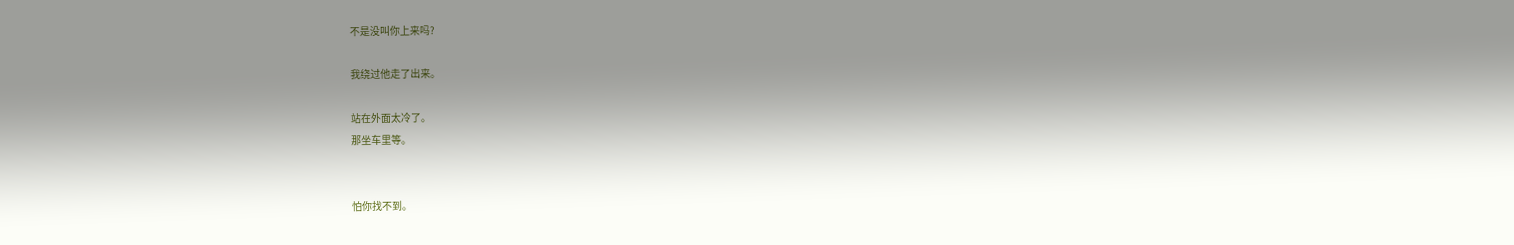不是没叫你上来吗?

我绕过他走了出来。

站在外面太冷了。
那坐车里等。


怕你找不到。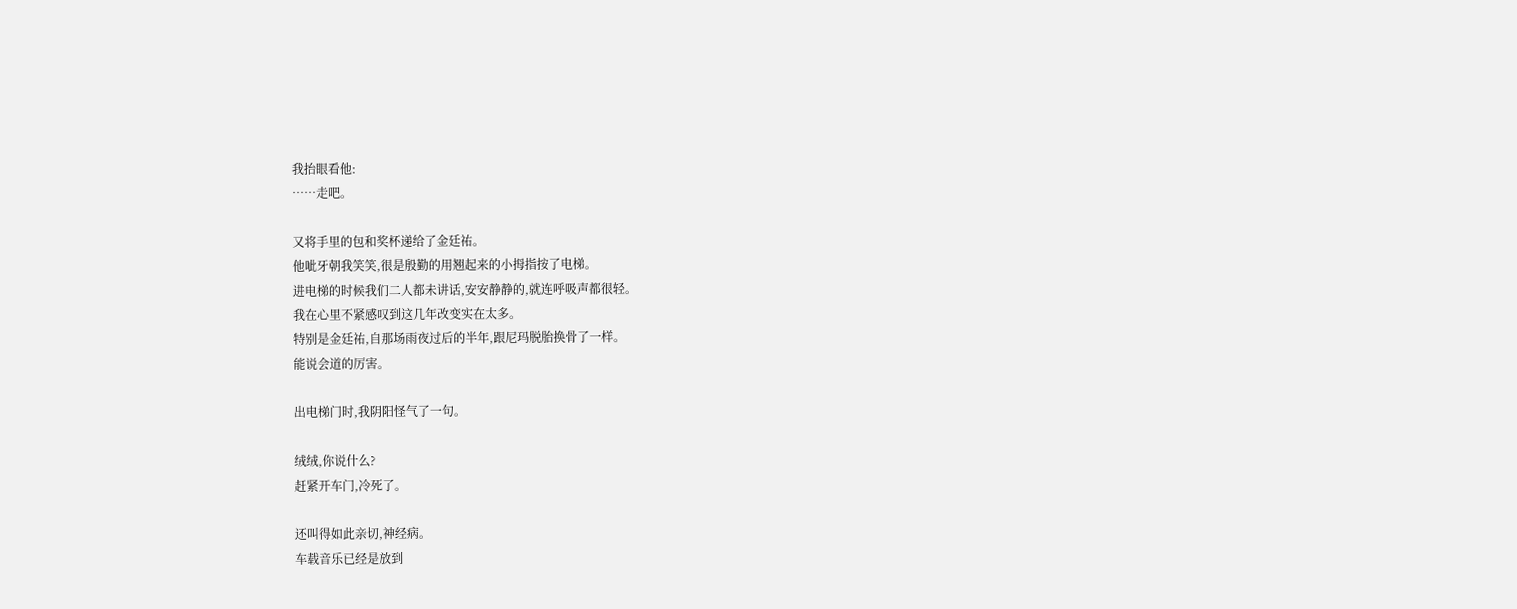我抬眼看他:
……走吧。

又将手里的包和奖杯递给了金廷祐。
他呲牙朝我笑笑,很是殷勤的用翘起来的小拇指按了电梯。
进电梯的时候我们二人都未讲话,安安静静的,就连呼吸声都很轻。
我在心里不紧感叹到这几年改变实在太多。
特别是金廷祐,自那场雨夜过后的半年,跟尼玛脱胎换骨了一样。
能说会道的厉害。

出电梯门时,我阴阳怪气了一句。

绒绒,你说什么?
赶紧开车门,冷死了。

还叫得如此亲切,神经病。
车载音乐已经是放到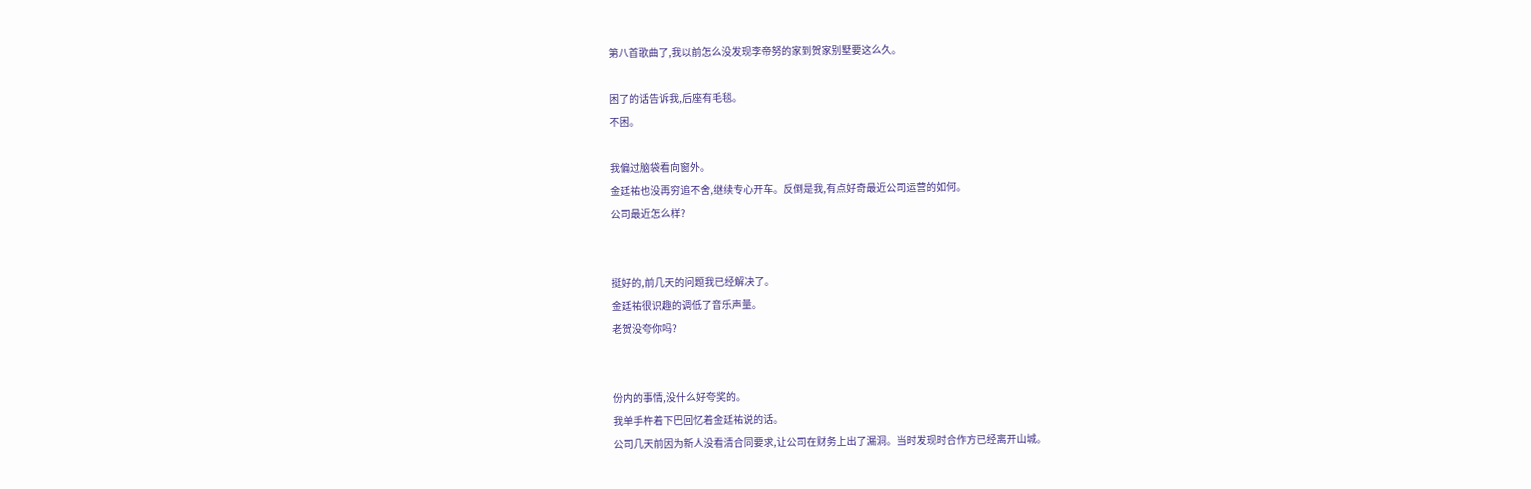第八首歌曲了,我以前怎么没发现李帝努的家到贺家别墅要这么久。

困了的话告诉我,后座有毛毯。
不困。

我偏过脑袋看向窗外。
金廷祐也没再穷追不舍,继续专心开车。反倒是我,有点好奇最近公司运营的如何。
公司最近怎么样?


挺好的,前几天的问题我已经解决了。
金廷祐很识趣的调低了音乐声量。
老贺没夸你吗?


份内的事情,没什么好夸奖的。
我单手杵着下巴回忆着金廷祐说的话。
公司几天前因为新人没看清合同要求,让公司在财务上出了漏洞。当时发现时合作方已经离开山城。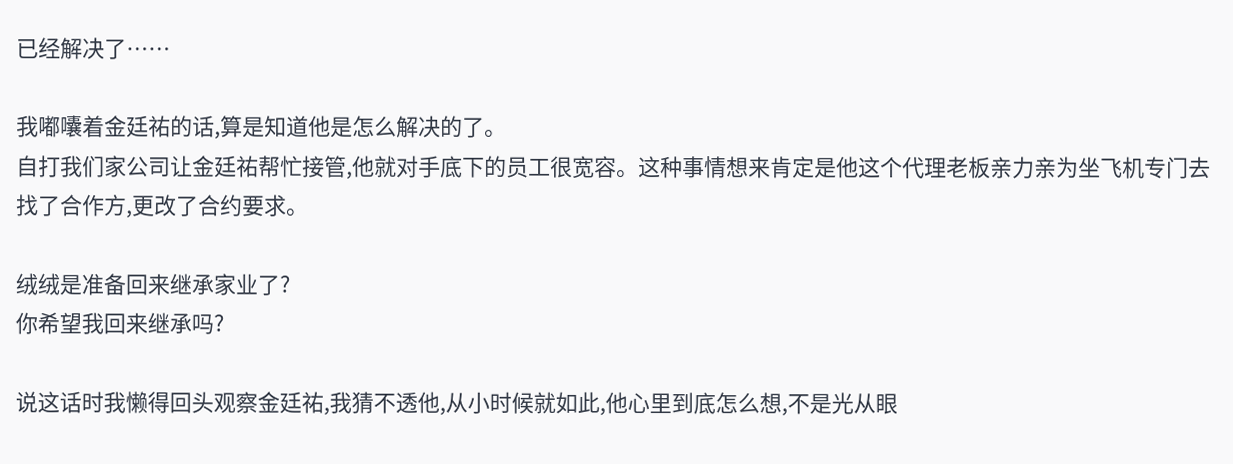已经解决了……

我嘟囔着金廷祐的话,算是知道他是怎么解决的了。
自打我们家公司让金廷祐帮忙接管,他就对手底下的员工很宽容。这种事情想来肯定是他这个代理老板亲力亲为坐飞机专门去找了合作方,更改了合约要求。

绒绒是准备回来继承家业了?
你希望我回来继承吗?

说这话时我懒得回头观察金廷祐,我猜不透他,从小时候就如此,他心里到底怎么想,不是光从眼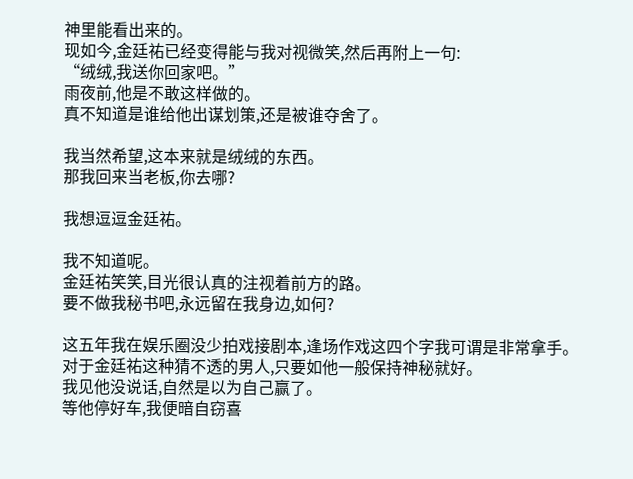神里能看出来的。
现如今,金廷祐已经变得能与我对视微笑,然后再附上一句:
“绒绒,我送你回家吧。”
雨夜前,他是不敢这样做的。
真不知道是谁给他出谋划策,还是被谁夺舍了。

我当然希望,这本来就是绒绒的东西。
那我回来当老板,你去哪?

我想逗逗金廷祐。

我不知道呢。
金廷祐笑笑,目光很认真的注视着前方的路。
要不做我秘书吧,永远留在我身边,如何?

这五年我在娱乐圈没少拍戏接剧本,逢场作戏这四个字我可谓是非常拿手。
对于金廷祐这种猜不透的男人,只要如他一般保持神秘就好。
我见他没说话,自然是以为自己赢了。
等他停好车,我便暗自窃喜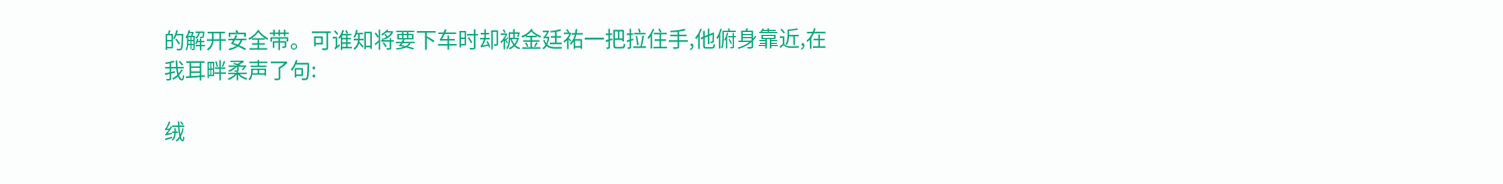的解开安全带。可谁知将要下车时却被金廷祐一把拉住手,他俯身靠近,在我耳畔柔声了句:

绒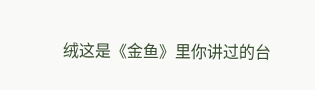绒这是《金鱼》里你讲过的台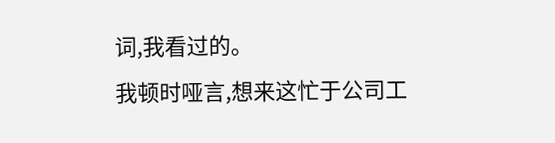词,我看过的。
我顿时哑言,想来这忙于公司工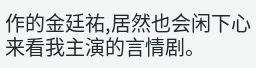作的金廷祐,居然也会闲下心来看我主演的言情剧。